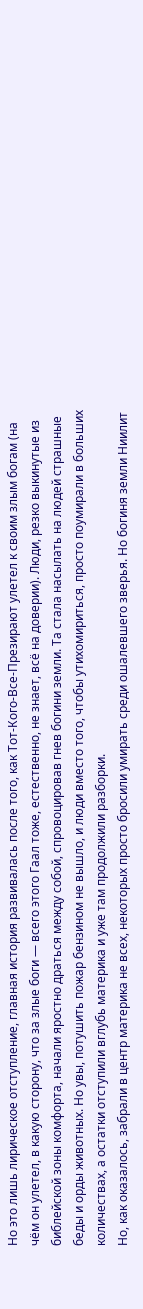Но это лишь лирическое отступление, главная история развивалась после того, как Тот-Кого-Все-Презирают улетел к своим злым богам (на чём он улетел, в какую сторону, что за злые боги — всего этого Гаал тоже, естественно, не знает, всё на доверии). Люди, резко выкинутые из библейской зоны комфорта, начали яростно драться между собой, спровоцировав гнев богини земли. Та стала насылать на людей страшные беды и орды животных. Но увы, потушить пожар бензином не вышло, и люди вместо того, чтобы утихомириться, просто поумирали в больших количествах, а остатки отступили вглубь материка и уже там продолжили разборки.
Но, как оказалось, забрали в центр материка не всех, некоторых просто бросили умирать среди ошалевшего зверья. Но богиня земли Ниилит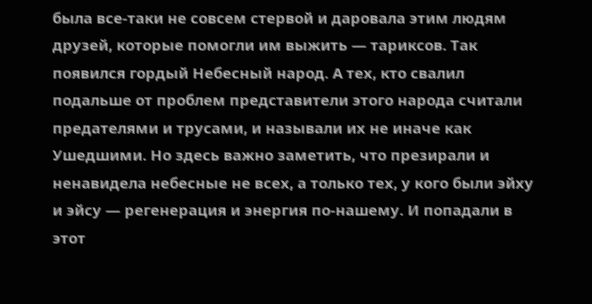была все-таки не совсем стервой и даровала этим людям друзей, которые помогли им выжить — тариксов. Так появился гордый Небесный народ. А тех, кто свалил подальше от проблем представители этого народа считали предателями и трусами, и называли их не иначе как Ушедшими. Но здесь важно заметить, что презирали и ненавидела небесные не всех, а только тех, у кого были эйху и эйсу — регенерация и энергия по-нашему. И попадали в этот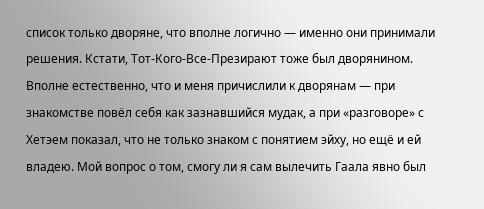список только дворяне, что вполне логично — именно они принимали решения. Кстати, Тот-Кого-Все-Презирают тоже был дворянином.
Вполне естественно, что и меня причислили к дворянам — при знакомстве повёл себя как зазнавшийся мудак, а при «разговоре» с Хетэем показал, что не только знаком с понятием эйху, но ещё и ей владею. Мой вопрос о том, смогу ли я сам вылечить Гаала явно был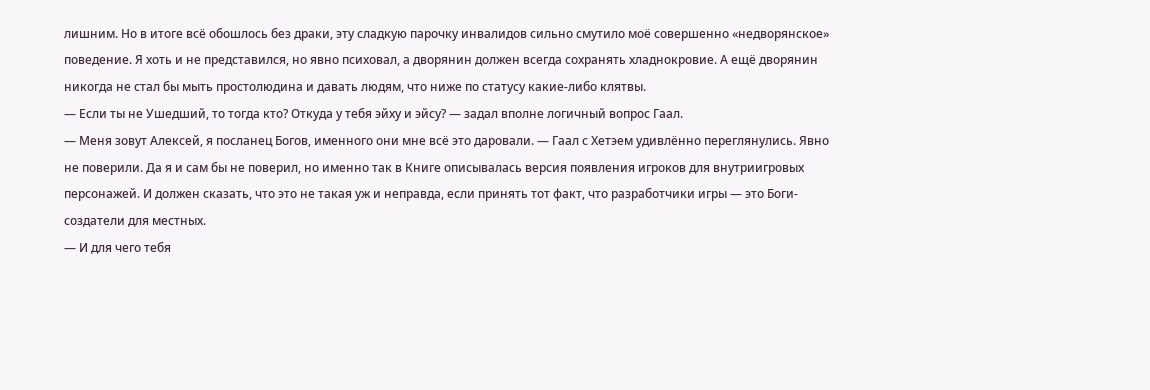лишним. Но в итоге всё обошлось без драки, эту сладкую парочку инвалидов сильно смутило моё совершенно «недворянское» поведение. Я хоть и не представился, но явно психовал, а дворянин должен всегда сохранять хладнокровие. А ещё дворянин никогда не стал бы мыть простолюдина и давать людям, что ниже по статусу какие-либо клятвы.
— Если ты не Ушедший, то тогда кто? Откуда у тебя эйху и эйсу? — задал вполне логичный вопрос Гаал.
— Меня зовут Алексей, я посланец Богов, именного они мне всё это даровали. — Гаал с Хетэем удивлённо переглянулись. Явно не поверили. Да я и сам бы не поверил, но именно так в Книге описывалась версия появления игроков для внутриигровых персонажей. И должен сказать, что это не такая уж и неправда, если принять тот факт, что разработчики игры — это Боги-создатели для местных.
— И для чего тебя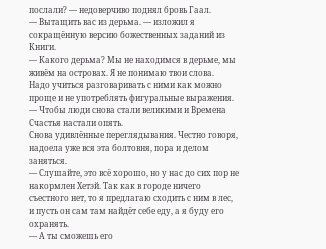послали? — недоверчиво поднял бровь Гаал.
— Вытащить вас из дерьма. — изложил я сокращённую версию божественных заданий из Книги.
— Какого дерьма? Мы не находимся в дерьме, мы живём на островах. Я не понимаю твои слова.
Надо учиться разговаривать с ними как можно проще и не употреблять фигуральные выражения.
— Чтобы люди снова стали великими и Времена Счастья настали опять.
Снова удивлённые переглядывания. Честно говоря, надоела уже вся эта болтовня, пора и делом заняться.
— Слушайте, это всё хорошо, но у нас до сих пор не накормлен Хетэй. Так как в городе ничего съестного нет, то я предлагаю сходить с ним в лес, и пусть он сам там найдёт себе еду, а я буду его охранять.
— А ты сможешь его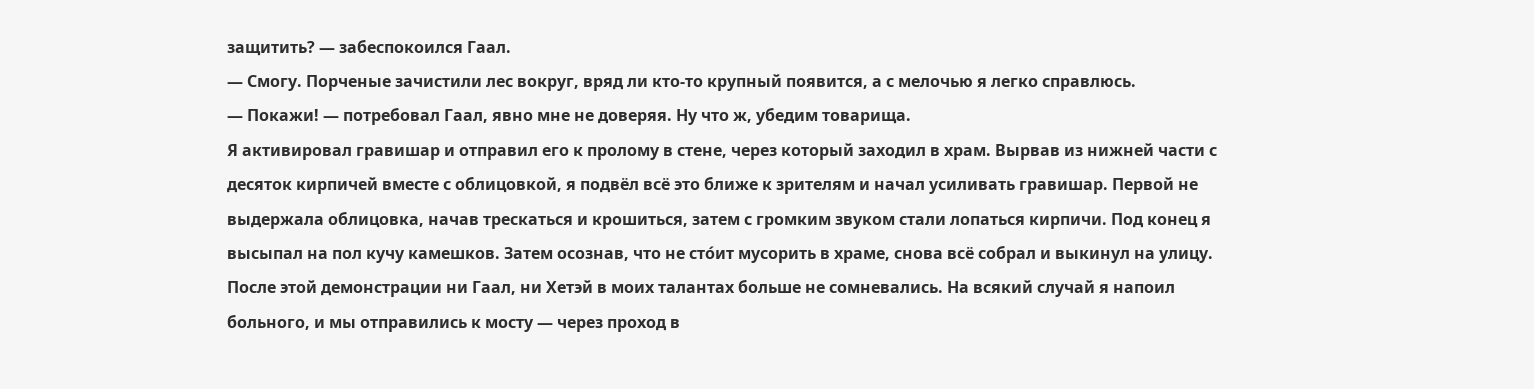защитить? — забеспокоился Гаал.
— Смогу. Порченые зачистили лес вокруг, вряд ли кто-то крупный появится, а с мелочью я легко справлюсь.
— Покажи! — потребовал Гаал, явно мне не доверяя. Ну что ж, убедим товарища.
Я активировал гравишар и отправил его к пролому в стене, через который заходил в храм. Вырвав из нижней части с десяток кирпичей вместе с облицовкой, я подвёл всё это ближе к зрителям и начал усиливать гравишар. Первой не выдержала облицовка, начав трескаться и крошиться, затем с громким звуком стали лопаться кирпичи. Под конец я высыпал на пол кучу камешков. Затем осознав, что не сто́ит мусорить в храме, снова всё собрал и выкинул на улицу.
После этой демонстрации ни Гаал, ни Хетэй в моих талантах больше не сомневались. На всякий случай я напоил больного, и мы отправились к мосту — через проход в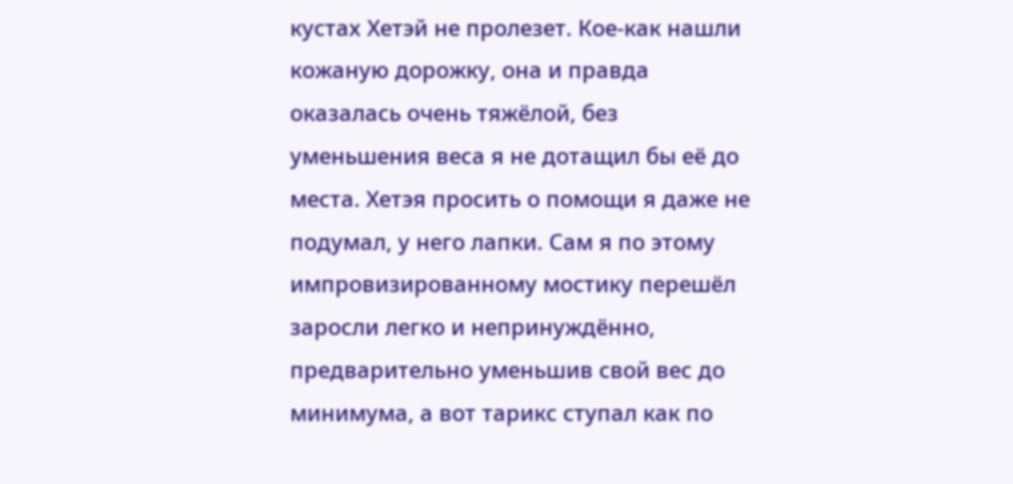кустах Хетэй не пролезет. Кое-как нашли кожаную дорожку, она и правда оказалась очень тяжёлой, без уменьшения веса я не дотащил бы её до места. Хетэя просить о помощи я даже не подумал, у него лапки. Сам я по этому импровизированному мостику перешёл заросли легко и непринуждённо, предварительно уменьшив свой вес до минимума, а вот тарикс ступал как по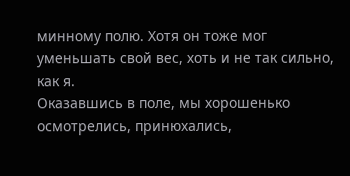минному полю. Хотя он тоже мог уменьшать свой вес, хоть и не так сильно, как я.
Оказавшись в поле, мы хорошенько осмотрелись, принюхались,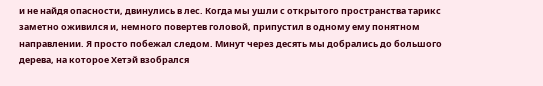и не найдя опасности, двинулись в лес. Когда мы ушли с открытого пространства тарикс заметно оживился и, немного повертев головой, припустил в одному ему понятном направлении. Я просто побежал следом. Минут через десять мы добрались до большого дерева, на которое Хетэй взобрался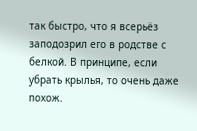так быстро, что я всерьёз заподозрил его в родстве с белкой. В принципе, если убрать крылья, то очень даже похож.